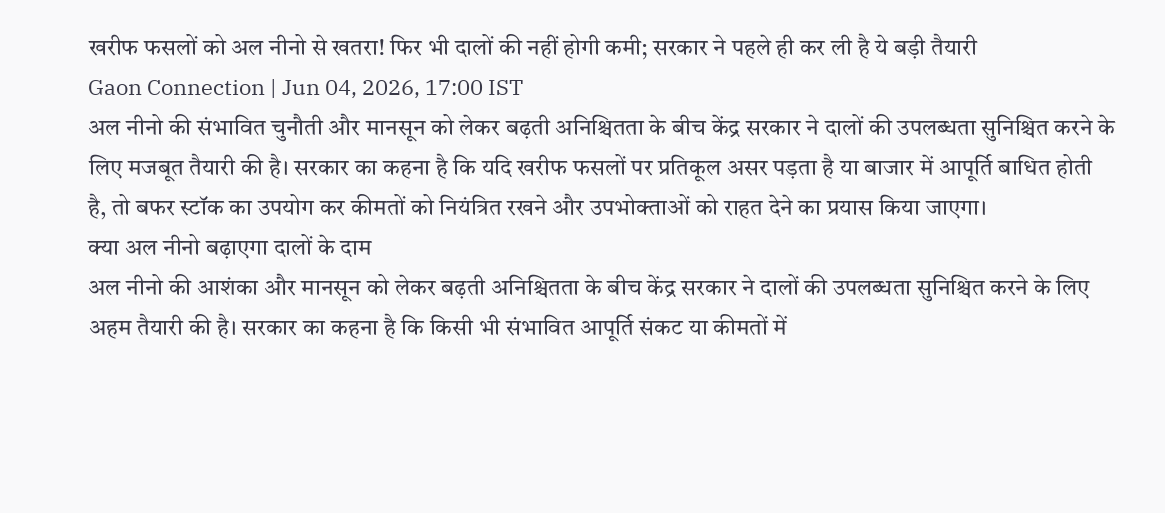खरीफ फसलों को अल नीनो से खतरा! फिर भी दालों की नहीं होगी कमी; सरकार ने पहले ही कर ली है ये बड़ी तैयारी
Gaon Connection | Jun 04, 2026, 17:00 IST
अल नीनो की संभावित चुनौती और मानसून को लेकर बढ़ती अनिश्चितता के बीच केंद्र सरकार ने दालों की उपलब्धता सुनिश्चित करने के लिए मजबूत तैयारी की है। सरकार का कहना है कि यदि खरीफ फसलों पर प्रतिकूल असर पड़ता है या बाजार में आपूर्ति बाधित होती है, तो बफर स्टॉक का उपयोग कर कीमतों को नियंत्रित रखने और उपभोक्ताओं को राहत देने का प्रयास किया जाएगा।
क्या अल नीनो बढ़ाएगा दालों के दाम
अल नीनो की आशंका और मानसून को लेकर बढ़ती अनिश्चितता के बीच केंद्र सरकार ने दालों की उपलब्धता सुनिश्चित करने के लिए अहम तैयारी की है। सरकार का कहना है कि किसी भी संभावित आपूर्ति संकट या कीमतों में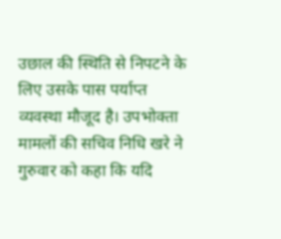उछाल की स्थिति से निपटने के लिए उसके पास पर्याप्त व्यवस्था मौजूद है। उपभोक्ता मामलों की सचिव निधि खरे ने गुरुवार को कहा कि यदि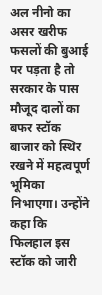अल नीनो का असर खरीफ फसलों की बुआई पर पड़ता है तो सरकार के पास मौजूद दालों का बफर स्टॉक बाजार को स्थिर रखने में महत्वपूर्ण भूमिका निभाएगा। उन्होंने कहा कि फिलहाल इस स्टॉक को जारी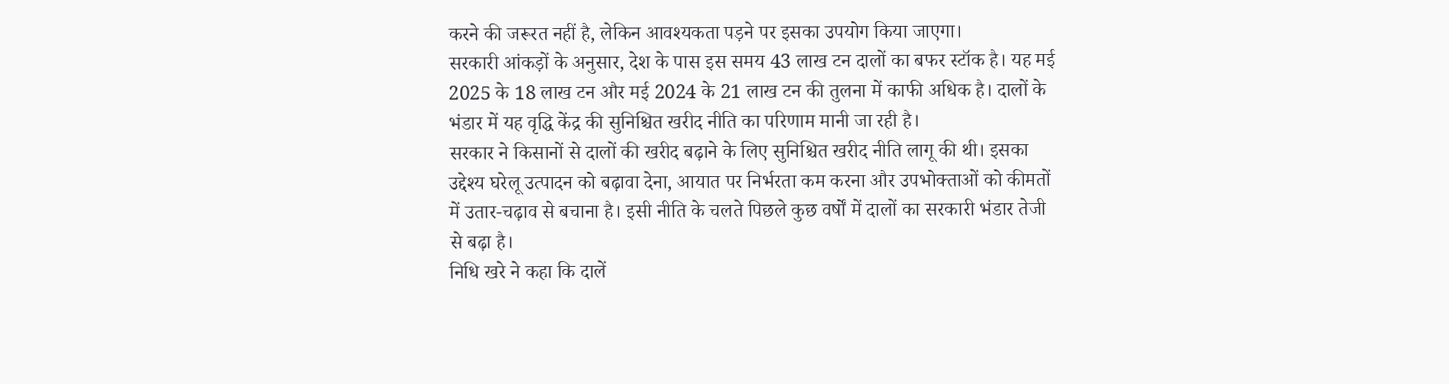करने की जरूरत नहीं है, लेकिन आवश्यकता पड़ने पर इसका उपयोग किया जाएगा।
सरकारी आंकड़ों के अनुसार, देश के पास इस समय 43 लाख टन दालों का बफर स्टॉक है। यह मई 2025 के 18 लाख टन और मई 2024 के 21 लाख टन की तुलना में काफी अधिक है। दालों के भंडार में यह वृद्धि केंद्र की सुनिश्चित खरीद नीति का परिणाम मानी जा रही है।
सरकार ने किसानों से दालों की खरीद बढ़ाने के लिए सुनिश्चित खरीद नीति लागू की थी। इसका उद्देश्य घरेलू उत्पादन को बढ़ावा देना, आयात पर निर्भरता कम करना और उपभोक्ताओं को कीमतों में उतार-चढ़ाव से बचाना है। इसी नीति के चलते पिछले कुछ वर्षों में दालों का सरकारी भंडार तेजी से बढ़ा है।
निधि खरे ने कहा कि दालें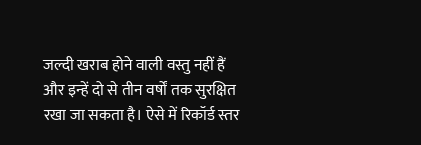जल्दी खराब होने वाली वस्तु नहीं हैं और इन्हें दो से तीन वर्षों तक सुरक्षित रखा जा सकता है। ऐसे में रिकॉर्ड स्तर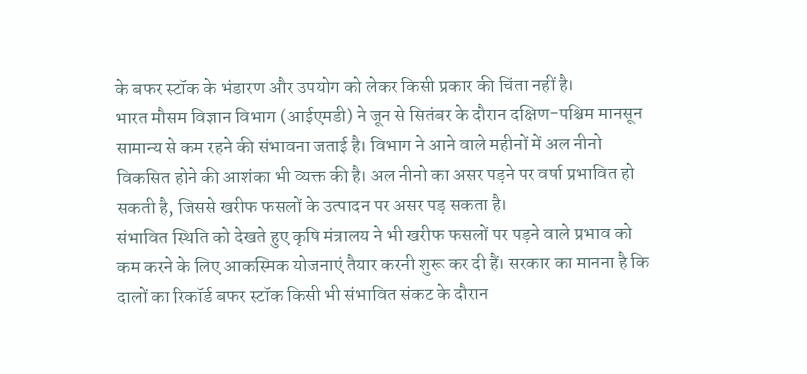के बफर स्टॉक के भंडारण और उपयोग को लेकर किसी प्रकार की चिंता नहीं है।
भारत मौसम विज्ञान विभाग (आईएमडी) ने जून से सितंबर के दौरान दक्षिण-पश्चिम मानसून सामान्य से कम रहने की संभावना जताई है। विभाग ने आने वाले महीनों में अल नीनो विकसित होने की आशंका भी व्यक्त की है। अल नीनो का असर पड़ने पर वर्षा प्रभावित हो सकती है, जिससे खरीफ फसलों के उत्पादन पर असर पड़ सकता है।
संभावित स्थिति को देखते हुए कृषि मंत्रालय ने भी खरीफ फसलों पर पड़ने वाले प्रभाव को कम करने के लिए आकस्मिक योजनाएं तैयार करनी शुरू कर दी हैं। सरकार का मानना है कि दालों का रिकॉर्ड बफर स्टॉक किसी भी संभावित संकट के दौरान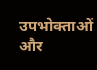उपभोक्ताओं और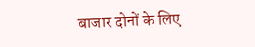बाजार दोनों के लिए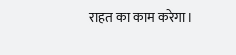राहत का काम करेगा।